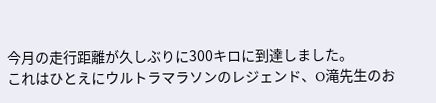今月の走行距離が久しぶりに300キロに到達しました。
これはひとえにウルトラマラソンのレジェンド、O滝先生のお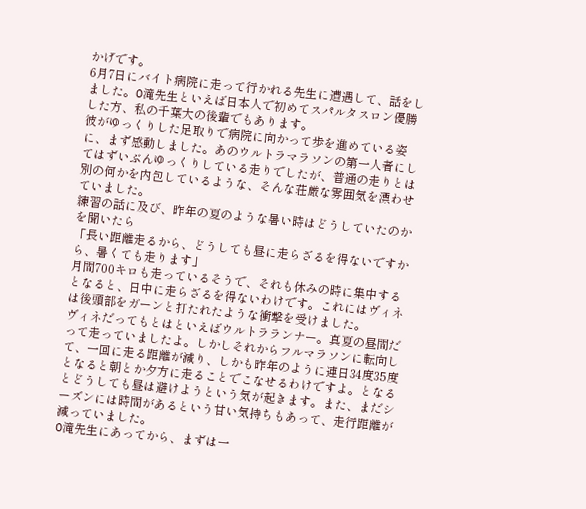かげです。
6月7日にバイト病院に走って行かれる先生に遭遇して、話をしました。O滝先生といえば日本人で初めてスパルタスロン優勝した方、私の千葉大の後輩でもあります。
彼がゆっくりした足取りで病院に向かって歩を進めている姿に、まず感動しました。あのウルトラマラソンの第一人者にしてはずいぶんゆっくりしている走りでしたが、普通の走りとは別の何かを内包しているような、そんな荘厳な雰囲気を漂わせていました。
練習の話に及び、昨年の夏のような暑い時はどうしていたのかを聞いたら
「長い距離走るから、どうしても昼に走らざるを得ないですから、暑くても走ります」
月間700キロも走っているそうで、それも休みの時に集中するとなると、日中に走らざるを得ないわけです。これにはヴィネは後頭部をガーンと打たれたような衝撃を受けました。
ヴィネだってもとはといえばウルトラランナー。真夏の昼間だって走っていましたよ。しかしそれからフルマラソンに転向して、一回に走る距離が減り、しかも昨年のように連日34度35度となると朝とか夕方に走ることでこなせるわけですよ。となるとどうしても昼は避けようという気が起きます。また、まだシーズンには時間があるという甘い気持ちもあって、走行距離が減っていました。
O滝先生にあってから、まずは一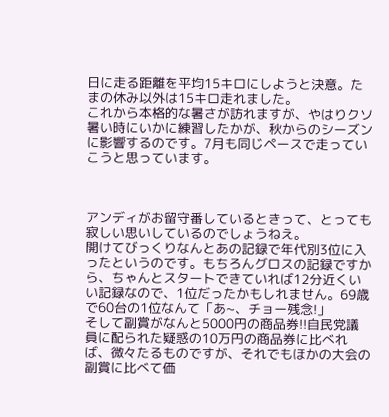日に走る距離を平均15キロにしようと決意。たまの休み以外は15キロ走れました。
これから本格的な暑さが訪れますが、やはりクソ暑い時にいかに練習したかが、秋からのシーズンに影響するのです。7月も同じペースで走っていこうと思っています。



アンディがお留守番しているときって、とっても寂しい思いしているのでしょうねえ。
開けてびっくりなんとあの記録で年代別3位に入ったというのです。もちろんグロスの記録ですから、ちゃんとスタートできていれば12分近くいい記録なので、1位だったかもしれません。69歳で60台の1位なんて「あ~、チョー残念!」
そして副賞がなんと5000円の商品券!!自民党議員に配られた疑惑の10万円の商品券に比べれば、微々たるものですが、それでもほかの大会の副賞に比べて価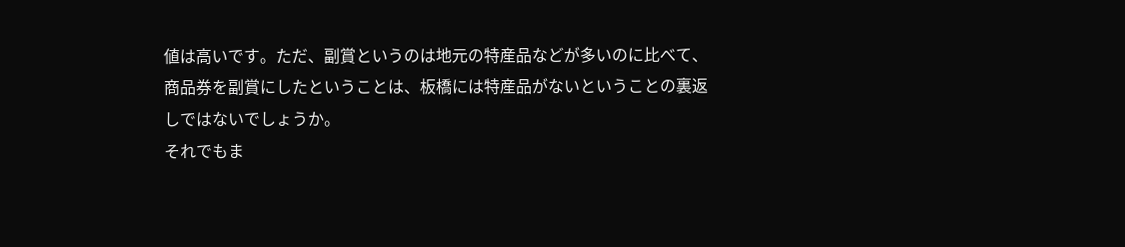値は高いです。ただ、副賞というのは地元の特産品などが多いのに比べて、商品券を副賞にしたということは、板橋には特産品がないということの裏返しではないでしょうか。
それでもま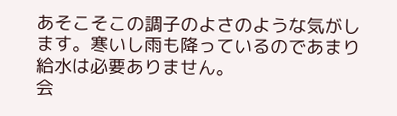あそこそこの調子のよさのような気がします。寒いし雨も降っているのであまり給水は必要ありません。
会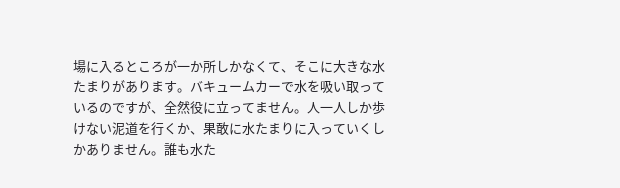場に入るところが一か所しかなくて、そこに大きな水たまりがあります。バキュームカーで水を吸い取っているのですが、全然役に立ってません。人一人しか歩けない泥道を行くか、果敢に水たまりに入っていくしかありません。誰も水た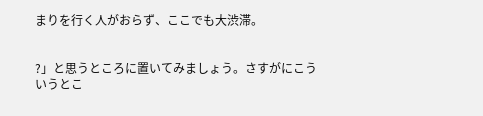まりを行く人がおらず、ここでも大渋滞。


?」と思うところに置いてみましょう。さすがにこういうとこ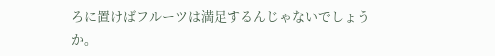ろに置けばフルーツは満足するんじゃないでしょうか。